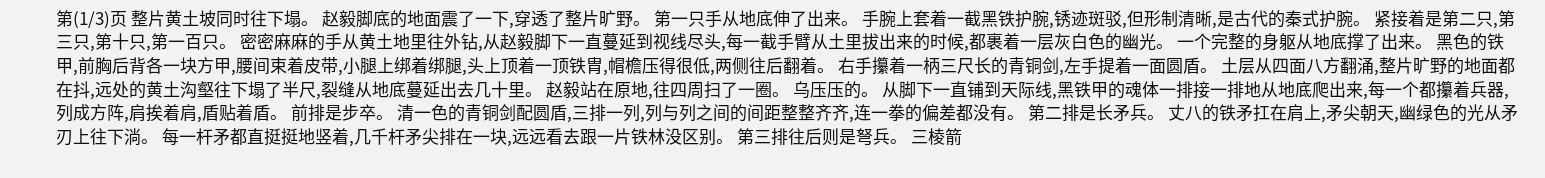第(1/3)页 整片黄土坡同时往下塌。 赵毅脚底的地面震了一下,穿透了整片旷野。 第一只手从地底伸了出来。 手腕上套着一截黑铁护腕,锈迹斑驳,但形制清晰,是古代的秦式护腕。 紧接着是第二只,第三只,第十只,第一百只。 密密麻麻的手从黄土地里往外钻,从赵毅脚下一直蔓延到视线尽头,每一截手臂从土里拔出来的时候,都裹着一层灰白色的幽光。 一个完整的身躯从地底撑了出来。 黑色的铁甲,前胸后背各一块方甲,腰间束着皮带,小腿上绑着绑腿,头上顶着一顶铁胄,帽檐压得很低,两侧往后翻着。 右手攥着一柄三尺长的青铜剑,左手提着一面圆盾。 土层从四面八方翻涌,整片旷野的地面都在抖,远处的黄土沟壑往下塌了半尺,裂缝从地底蔓延出去几十里。 赵毅站在原地,往四周扫了一圈。 乌压压的。 从脚下一直铺到天际线,黑铁甲的魂体一排接一排地从地底爬出来,每一个都攥着兵器,列成方阵,肩挨着肩,盾贴着盾。 前排是步卒。 清一色的青铜剑配圆盾,三排一列,列与列之间的间距整整齐齐,连一拳的偏差都没有。 第二排是长矛兵。 丈八的铁矛扛在肩上,矛尖朝天,幽绿色的光从矛刃上往下淌。 每一杆矛都直挺挺地竖着,几千杆矛尖排在一块,远远看去跟一片铁林没区别。 第三排往后则是弩兵。 三棱箭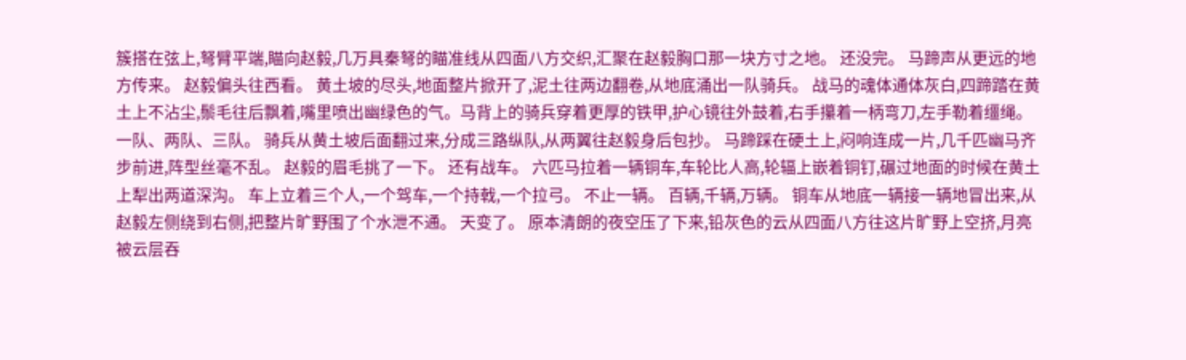簇搭在弦上,弩臂平端,瞄向赵毅,几万具秦弩的瞄准线从四面八方交织,汇聚在赵毅胸口那一块方寸之地。 还没完。 马蹄声从更远的地方传来。 赵毅偏头往西看。 黄土坡的尽头,地面整片掀开了,泥土往两边翻卷,从地底涌出一队骑兵。 战马的魂体通体灰白,四蹄踏在黄土上不沾尘,鬃毛往后飘着,嘴里喷出幽绿色的气。马背上的骑兵穿着更厚的铁甲,护心镜往外鼓着,右手攥着一柄弯刀,左手勒着缰绳。 一队、两队、三队。 骑兵从黄土坡后面翻过来,分成三路纵队,从两翼往赵毅身后包抄。 马蹄踩在硬土上,闷响连成一片,几千匹幽马齐步前进,阵型丝毫不乱。 赵毅的眉毛挑了一下。 还有战车。 六匹马拉着一辆铜车,车轮比人高,轮辐上嵌着铜钉,碾过地面的时候在黄土上犁出两道深沟。 车上立着三个人,一个驾车,一个持戟,一个拉弓。 不止一辆。 百辆,千辆,万辆。 铜车从地底一辆接一辆地冒出来,从赵毅左侧绕到右侧,把整片旷野围了个水泄不通。 天变了。 原本清朗的夜空压了下来,铅灰色的云从四面八方往这片旷野上空挤,月亮被云层吞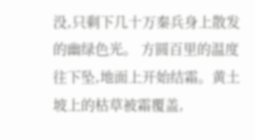没,只剩下几十万秦兵身上散发的幽绿色光。 方圆百里的温度往下坠,地面上开始结霜。黄土坡上的枯草被霜覆盖,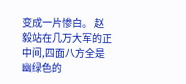变成一片惨白。 赵毅站在几万大军的正中间,四面八方全是幽绿色的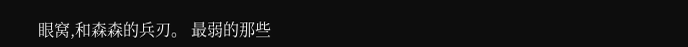眼窝,和森森的兵刃。 最弱的那些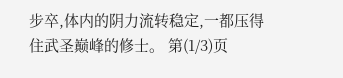步卒,体内的阴力流转稳定,一都压得住武圣巅峰的修士。 第(1/3)页